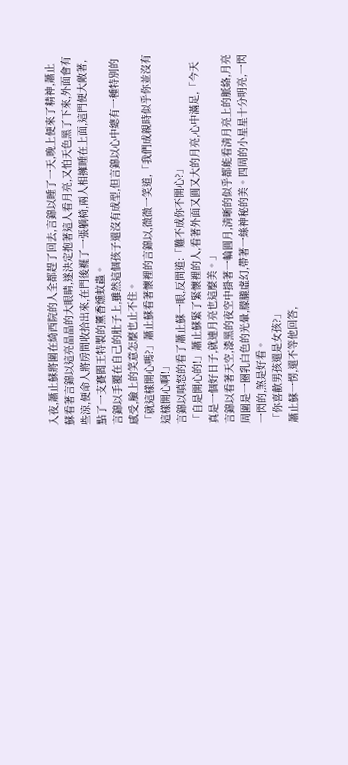入夜,蕭止蘇將圍在綺西院的人全都趕了回去,言錦以睡了一天,晚上便來了精神,蕭止蘇看著言錦以這亮晶晶的大眼睛,遂決定抱著這人看月亮,又怕天色黑了下來,外面會有些涼,便命人將房間收拾出來,在門後襬了一張躺椅,兩人相擁睡在上面,這門便大敞著,點了一支賽閻王特製的薰香燻蚊蟲。
言錦以手覆在自己的肚子上,雖然這個孩子還沒有成型,但言錦以心中總有一種特別的感受,臉上的笑意怎麼也止不住。
「就這樣開心嗎?」蕭止蘇看著懷裡的言錦以,微微一笑道,「我們成親時似乎你並沒有這樣開心啊!」
言錦以嗔怒的看了蕭止蘇一眼,反問道:「難不成你不開心?」
「自是開心的!」蕭止蘇緊了緊懷裡的人,看著外面又圓又大的月亮,心中滿足,「今天真是一個好日子,就連月亮也這麼美。」
言錦以看著天空,漆黑的夜空中掛著一輪圓月,清晰的似乎都能看清月亮上的脈絡,月亮周圍是一圈乳白色的光暈,朦朧虛幻,帶著一絲神秘的美。四周的小星星十分明亮,一閃一閃的,煞是好看。
「你喜歡男孩還是女孩?」
蕭止蘇一愣,還不等他回答,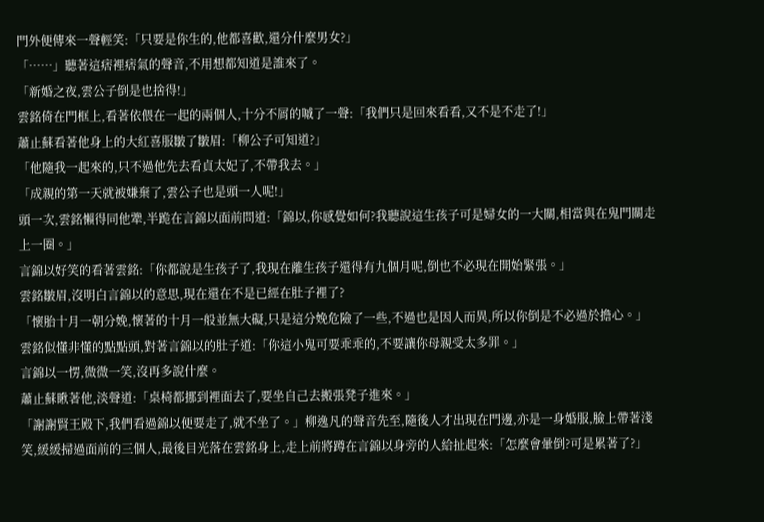門外便傳來一聲輕笑:「只要是你生的,他都喜歡,還分什麼男女?」
「……」聽著這痞裡痞氣的聲音,不用想都知道是誰來了。
「新婚之夜,雲公子倒是也捨得!」
雲銘倚在門框上,看著依偎在一起的兩個人,十分不屑的嘁了一聲:「我們只是回來看看,又不是不走了!」
蕭止蘇看著他身上的大紅喜服皺了皺眉:「柳公子可知道?」
「他隨我一起來的,只不過他先去看貞太妃了,不帶我去。」
「成親的第一天就被嫌棄了,雲公子也是頭一人呢!」
頭一次,雲銘懶得同他犟,半跪在言錦以面前問道:「錦以,你感覺如何?我聽說這生孩子可是婦女的一大關,相當與在鬼門關走上一圈。」
言錦以好笑的看著雲銘:「你都說是生孩子了,我現在離生孩子還得有九個月呢,倒也不必現在開始緊張。」
雲銘皺眉,沒明白言錦以的意思,現在還在不是已經在肚子裡了?
「懷胎十月一朝分娩,懷著的十月一般並無大礙,只是這分娩危險了一些,不過也是因人而異,所以你倒是不必過於擔心。」
雲銘似懂非懂的點點頭,對著言錦以的肚子道:「你這小鬼可要乖乖的,不要讓你母親受太多罪。」
言錦以一愣,微微一笑,沒再多說什麼。
蕭止蘇瞅著他,淡聲道:「桌椅都挪到裡面去了,要坐自己去搬張凳子進來。」
「謝謝賢王殿下,我們看過錦以便要走了,就不坐了。」柳逸凡的聲音先至,隨後人才出現在門邊,亦是一身婚服,臉上帶著淺笑,緩緩掃過面前的三個人,最後目光落在雲銘身上,走上前將蹲在言錦以身旁的人給扯起來:「怎麼會暈倒?可是累著了?」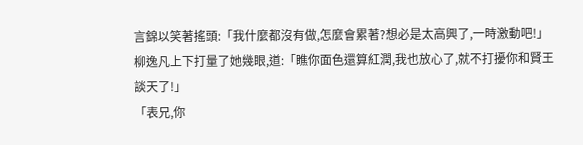言錦以笑著搖頭:「我什麼都沒有做,怎麼會累著?想必是太高興了,一時激動吧!」
柳逸凡上下打量了她幾眼,道:「瞧你面色還算紅潤,我也放心了,就不打擾你和賢王談天了!」
「表兄,你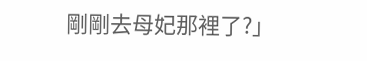剛剛去母妃那裡了?」